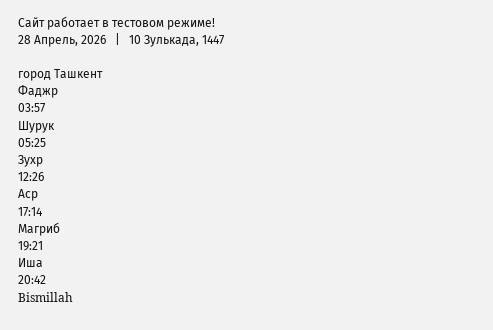Сайт работает в тестовом режиме!
28 Апрель, 2026   |   10 Зулькада, 1447

город Ташкент
Фаджр
03:57
Шурук
05:25
Зухр
12:26
Аср
17:14
Магриб
19:21
Иша
20:42
Bismillah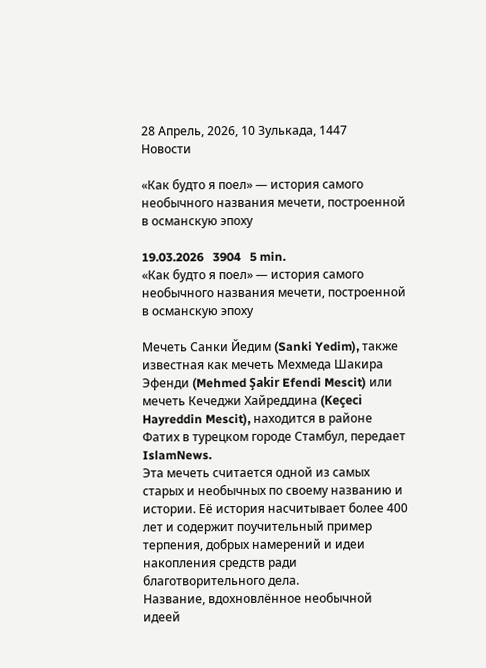28 Апрель, 2026, 10 Зулькада, 1447
Новости

«Как будто я поел» — история самого необычного названия мечети, построенной в османскую эпоху

19.03.2026   3904   5 min.
«Как будто я поел» — история самого необычного названия мечети, построенной в османскую эпоху

Мечеть Санки Йедим (Sanki Yedim), также известная как мечеть Мехмеда Шакира Эфенди (Mehmed Şakir Efendi Mescit) или мечеть Кечеджи Хайреддина (Keçeci Hayreddin Mescit), находится в районе Фатих в турецком городе Стамбул, передает IslamNews.
Эта мечеть считается одной из самых старых и необычных по своему названию и истории. Её история насчитывает более 400 лет и содержит поучительный пример терпения, добрых намерений и идеи накопления средств ради благотворительного дела.
Название, вдохновлённое необычной идеей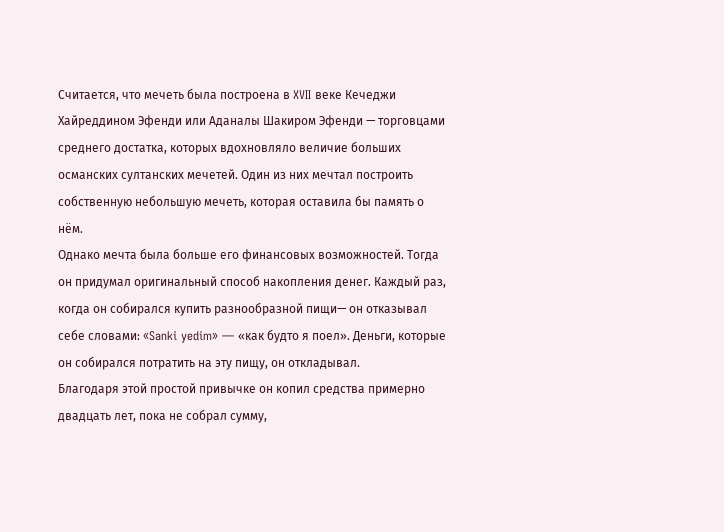Считается, что мечеть была построена в XVII веке Кечеджи Хайреддином Эфенди или Аданалы Шакиром Эфенди — торговцами среднего достатка, которых вдохновляло величие больших османских султанских мечетей. Один из них мечтал построить собственную небольшую мечеть, которая оставила бы память о нём.
Однако мечта была больше его финансовых возможностей. Тогда он придумал оригинальный способ накопления денег. Каждый раз, когда он собирался купить разнообразной пищи— он отказывал себе словами: «Sanki yedim» — «как будто я поел». Деньги, которые он собирался потратить на эту пищу, он откладывал.
Благодаря этой простой привычке он копил средства примерно двадцать лет, пока не собрал сумму,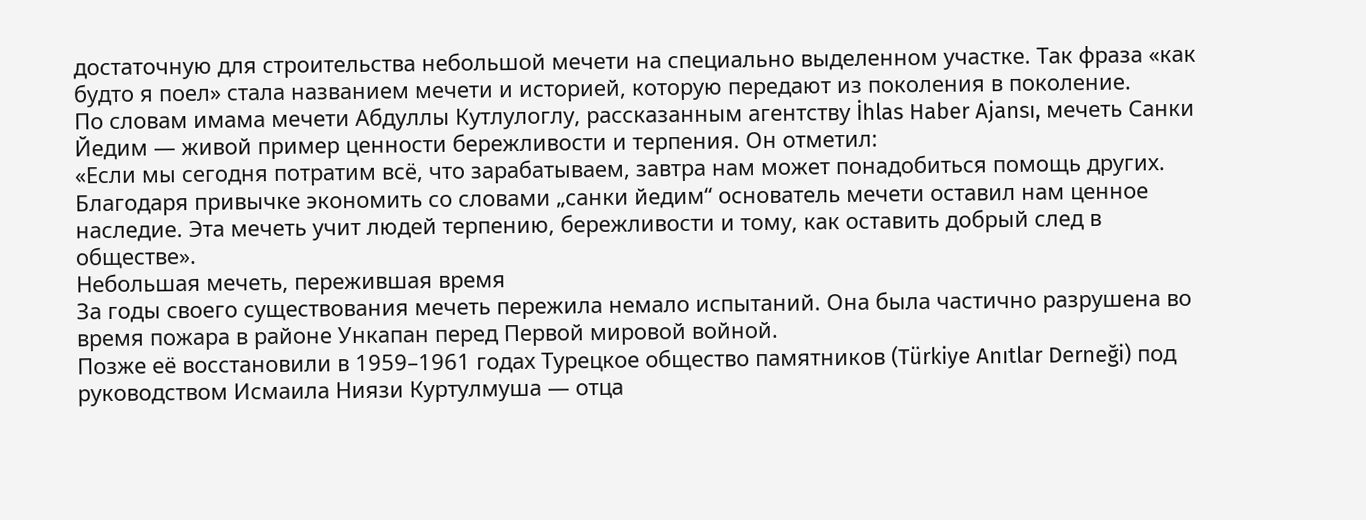достаточную для строительства небольшой мечети на специально выделенном участке. Так фраза «как будто я поел» стала названием мечети и историей, которую передают из поколения в поколение.
По словам имама мечети Абдуллы Кутлулоглу, рассказанным агентству İhlas Haber Ajansı, мечеть Санки Йедим — живой пример ценности бережливости и терпения. Он отметил:
«Если мы сегодня потратим всё, что зарабатываем, завтра нам может понадобиться помощь других. Благодаря привычке экономить со словами „санки йедим“ основатель мечети оставил нам ценное наследие. Эта мечеть учит людей терпению, бережливости и тому, как оставить добрый след в обществе».
Небольшая мечеть, пережившая время
За годы своего существования мечеть пережила немало испытаний. Она была частично разрушена во время пожара в районе Ункапан перед Первой мировой войной.
Позже её восстановили в 1959–1961 годах Турецкое общество памятников (Türkiye Anıtlar Derneği) под руководством Исмаила Ниязи Куртулмуша — отца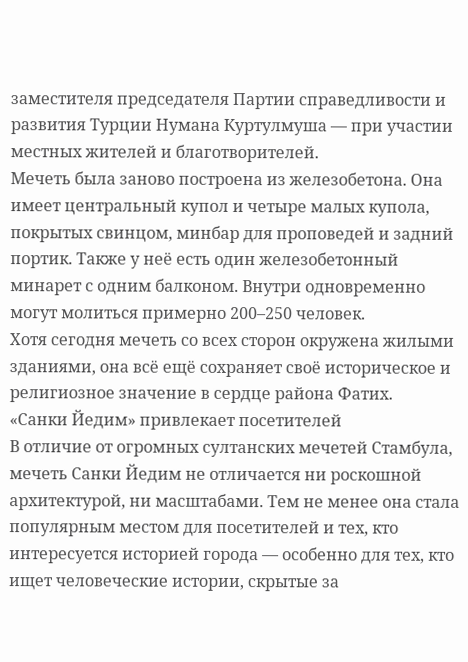заместителя председателя Партии справедливости и развития Турции Нумана Куртулмуша — при участии местных жителей и благотворителей.
Мечеть была заново построена из железобетона. Она имеет центральный купол и четыре малых купола, покрытых свинцом, минбар для проповедей и задний портик. Также у неё есть один железобетонный минарет с одним балконом. Внутри одновременно могут молиться примерно 200–250 человек.
Хотя сегодня мечеть со всех сторон окружена жилыми зданиями, она всё ещё сохраняет своё историческое и религиозное значение в сердце района Фатих.
«Санки Йедим» привлекает посетителей
В отличие от огромных султанских мечетей Стамбула, мечеть Санки Йедим не отличается ни роскошной архитектурой, ни масштабами. Тем не менее она стала популярным местом для посетителей и тех, кто интересуется историей города — особенно для тех, кто ищет человеческие истории, скрытые за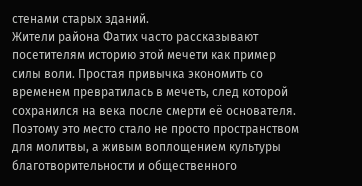стенами старых зданий.
Жители района Фатих часто рассказывают посетителям историю этой мечети как пример силы воли. Простая привычка экономить со временем превратилась в мечеть, след которой сохранился на века после смерти её основателя.
Поэтому это место стало не просто пространством для молитвы, а живым воплощением культуры благотворительности и общественного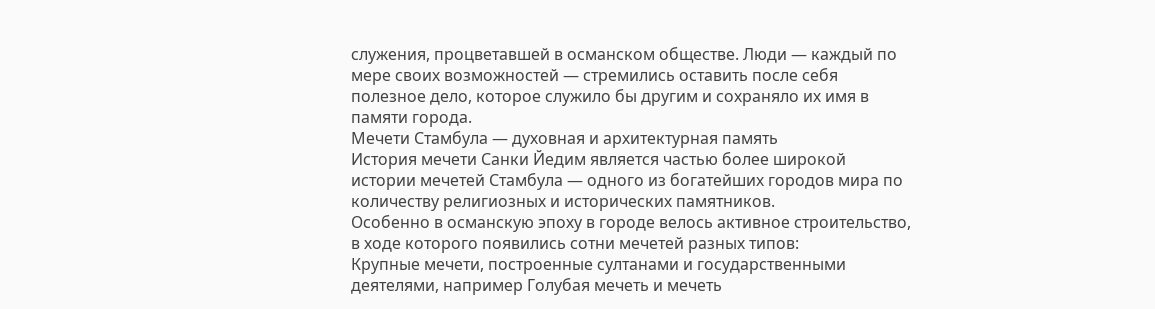служения, процветавшей в османском обществе. Люди — каждый по мере своих возможностей — стремились оставить после себя полезное дело, которое служило бы другим и сохраняло их имя в памяти города.
Мечети Стамбула — духовная и архитектурная память
История мечети Санки Йедим является частью более широкой истории мечетей Стамбула — одного из богатейших городов мира по количеству религиозных и исторических памятников.
Особенно в османскую эпоху в городе велось активное строительство, в ходе которого появились сотни мечетей разных типов:
Крупные мечети, построенные султанами и государственными деятелями, например Голубая мечеть и мечеть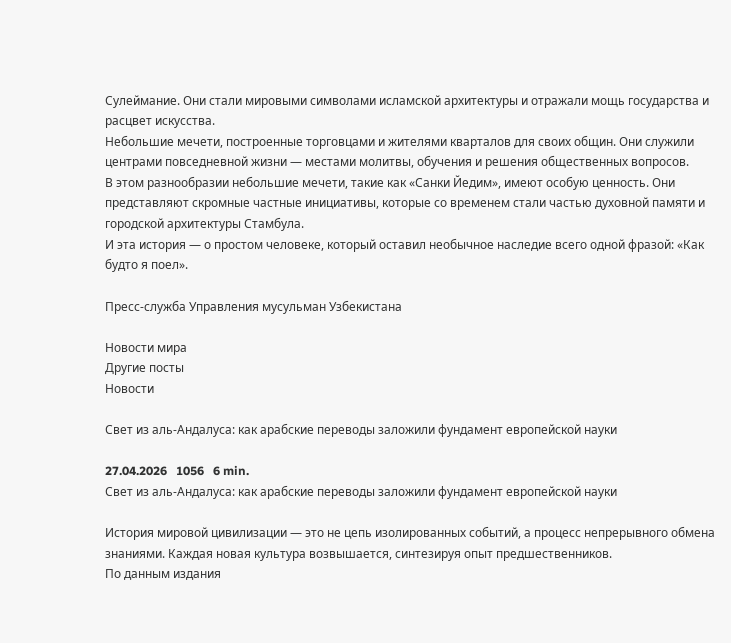Сулеймание. Они стали мировыми символами исламской архитектуры и отражали мощь государства и расцвет искусства.
Небольшие мечети, построенные торговцами и жителями кварталов для своих общин. Они служили центрами повседневной жизни — местами молитвы, обучения и решения общественных вопросов.
В этом разнообразии небольшие мечети, такие как «Санки Йедим», имеют особую ценность. Они представляют скромные частные инициативы, которые со временем стали частью духовной памяти и городской архитектуры Стамбула.
И эта история — о простом человеке, который оставил необычное наследие всего одной фразой: «Как будто я поел».

Пресс-служба Управления мусульман Узбекистана

Новости мира
Другие посты
Новости

Свет из аль-Андалуса: как арабские переводы заложили фундамент европейской науки

27.04.2026   1056   6 min.
Свет из аль-Андалуса: как арабские переводы заложили фундамент европейской науки

История мировой цивилизации — это не цепь изолированных событий, а процесс непрерывного обмена знаниями. Каждая новая культура возвышается, синтезируя опыт предшественников.
По данным издания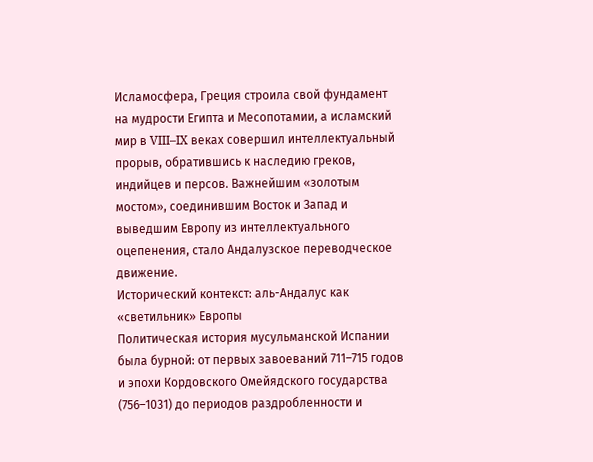Исламосфера, Греция строила свой фундамент на мудрости Египта и Месопотамии, а исламский мир в VIII–IX веках совершил интеллектуальный прорыв, обратившись к наследию греков, индийцев и персов. Важнейшим «золотым мостом», соединившим Восток и Запад и выведшим Европу из интеллектуального оцепенения, стало Андалузское переводческое движение.
Исторический контекст: аль-Андалус как «светильник» Европы
Политическая история мусульманской Испании была бурной: от первых завоеваний 711–715 годов и эпохи Кордовского Омейядского государства (756–1031) до периодов раздробленности и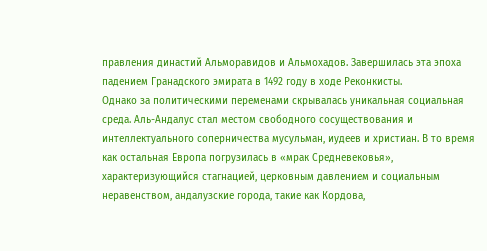правления династий Альморавидов и Альмохадов. Завершилась эта эпоха падением Гранадского эмирата в 1492 году в ходе Реконкисты.
Однако за политическими переменами скрывалась уникальная социальная среда. Аль-Андалус стал местом свободного сосуществования и интеллектуального соперничества мусульман, иудеев и христиан. В то время как остальная Европа погрузилась в «мрак Средневековья», характеризующийся стагнацией, церковным давлением и социальным неравенством, андалузские города, такие как Кордова,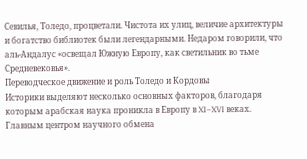Севилья, Толедо, процветали. Чистота их улиц, величие архитектуры и богатство библиотек были легендарными. Недаром говорили, что аль-Андалус «освещал Южную Европу, как светильник во тьме Средневековья».
Переводческое движение и роль Толедо и Кордовы
Историки выделяют несколько основных факторов, благодаря которым арабская наука проникла в Европу в XI–XVI веках. Главным центром научного обмена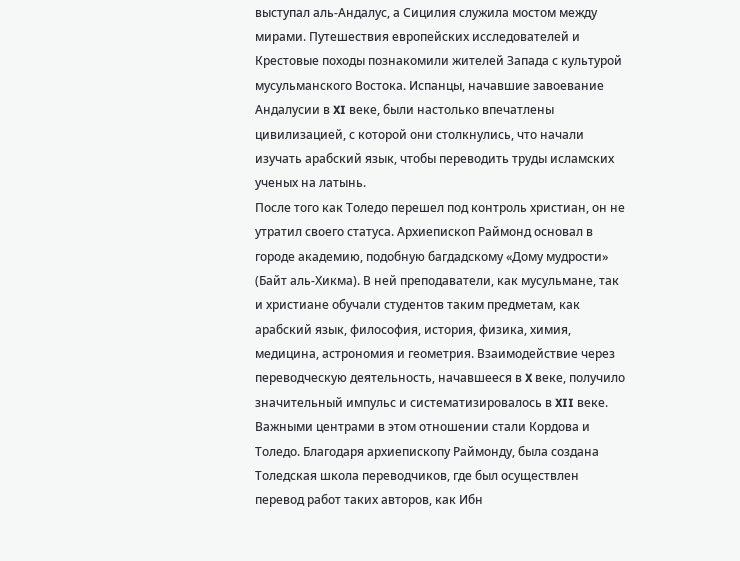выступал аль-Андалус, а Сицилия служила мостом между мирами. Путешествия европейских исследователей и Крестовые походы познакомили жителей Запада с культурой мусульманского Востока. Испанцы, начавшие завоевание Андалусии в XI веке, были настолько впечатлены цивилизацией, с которой они столкнулись, что начали изучать арабский язык, чтобы переводить труды исламских ученых на латынь.
После того как Толедо перешел под контроль христиан, он не утратил своего статуса. Архиепископ Раймонд основал в городе академию, подобную багдадскому «Дому мудрости» (Байт аль-Хикма). В ней преподаватели, как мусульмане, так и христиане обучали студентов таким предметам, как арабский язык, философия, история, физика, химия, медицина, астрономия и геометрия. Взаимодействие через переводческую деятельность, начавшееся в X веке, получило значительный импульс и систематизировалось в XII веке. Важными центрами в этом отношении стали Кордова и Толедо. Благодаря архиепископу Раймонду, была создана Толедская школа переводчиков, где был осуществлен перевод работ таких авторов, как Ибн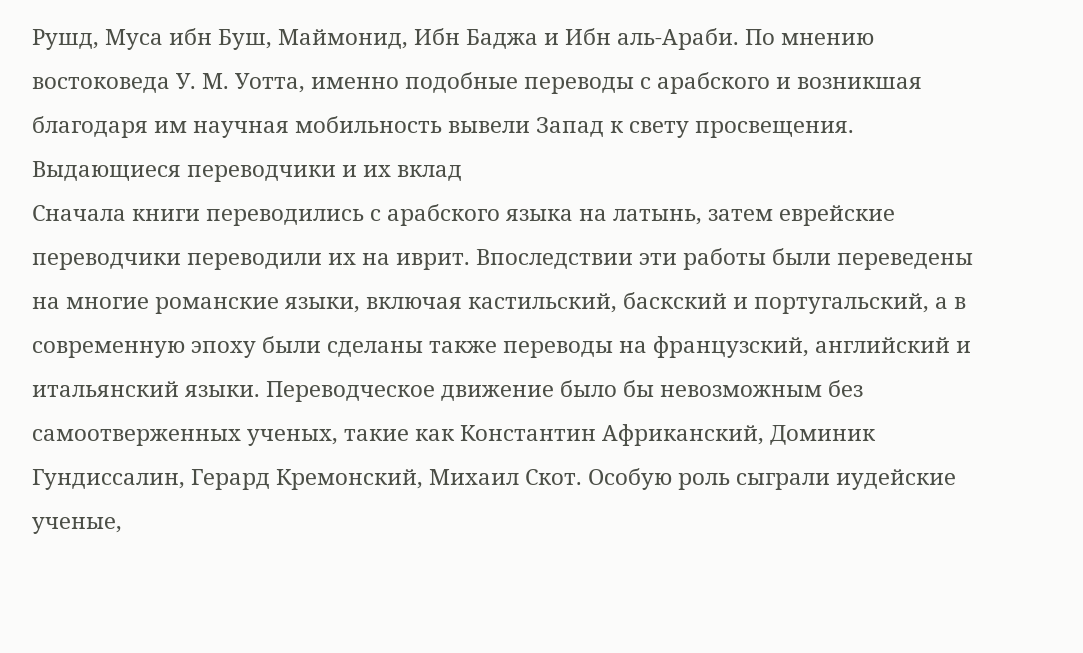Рушд, Муса ибн Буш, Маймонид, Ибн Баджа и Ибн аль-Араби. По мнению востоковеда У. М. Уотта, именно подобные переводы с арабского и возникшая благодаря им научная мобильность вывели Запад к свету просвещения.
Выдающиеся переводчики и их вклад
Сначала книги переводились с арабского языка на латынь, затем еврейские переводчики переводили их на иврит. Впоследствии эти работы были переведены на многие романские языки, включая кастильский, баскский и португальский, а в современную эпоху были сделаны также переводы на французский, английский и итальянский языки. Переводческое движение было бы невозможным без самоотверженных ученых, такие как Константин Африканский, Доминик Гундиссалин, Герард Кремонский, Михаил Скот. Особую роль сыграли иудейские ученые,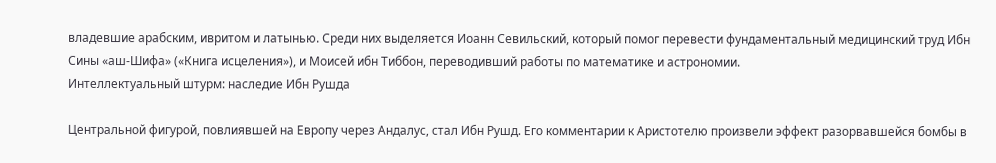владевшие арабским, ивритом и латынью. Среди них выделяется Иоанн Севильский, который помог перевести фундаментальный медицинский труд Ибн Сины «аш-Шифа» («Книга исцеления»), и Моисей ибн Тиббон, переводивший работы по математике и астрономии.
Интеллектуальный штурм: наследие Ибн Рушда

Центральной фигурой, повлиявшей на Европу через Андалус, стал Ибн Рушд. Его комментарии к Аристотелю произвели эффект разорвавшейся бомбы в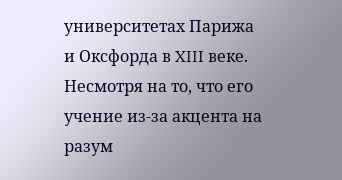университетах Парижа и Оксфорда в XIII веке. Несмотря на то, что его учение из-за акцента на разум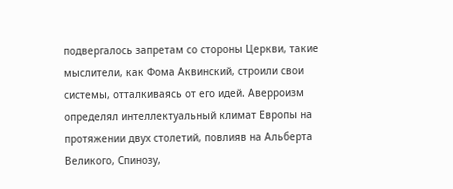подвергалось запретам со стороны Церкви, такие мыслители, как Фома Аквинский, строили свои системы, отталкиваясь от его идей. Аверроизм определял интеллектуальный климат Европы на протяжении двух столетий, повлияв на Альберта Великого, Спинозу,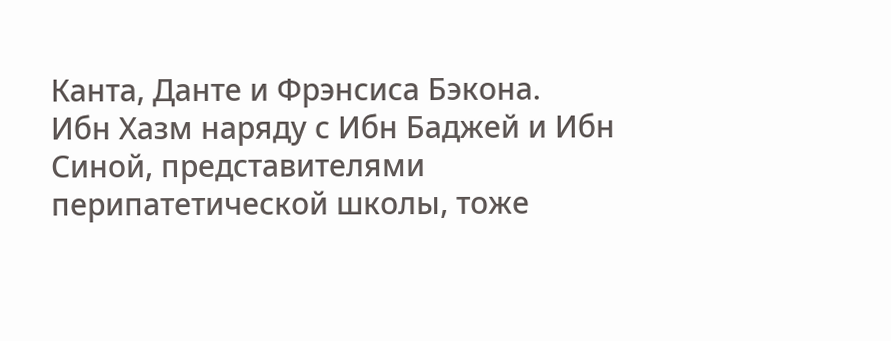Канта, Данте и Фрэнсиса Бэкона.
Ибн Хазм наряду с Ибн Баджей и Ибн Синой, представителями перипатетической школы, тоже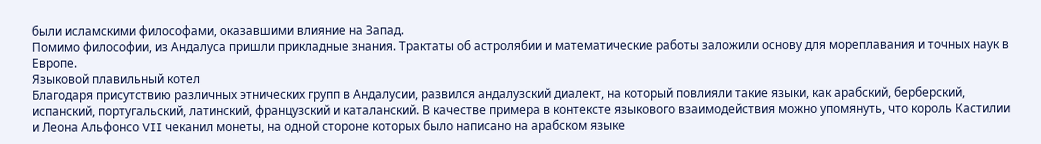были исламскими философами, оказавшими влияние на Запад.
Помимо философии, из Андалуса пришли прикладные знания. Трактаты об астролябии и математические работы заложили основу для мореплавания и точных наук в Европе.
Языковой плавильный котел
Благодаря присутствию различных этнических групп в Андалусии, развился андалузский диалект, на который повлияли такие языки, как арабский, берберский, испанский, португальский, латинский, французский и каталанский. В качестве примера в контексте языкового взаимодействия можно упомянуть, что король Кастилии и Леона Альфонсо VII чеканил монеты, на одной стороне которых было написано на арабском языке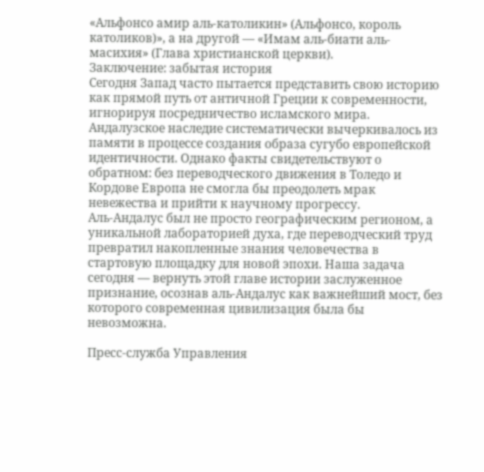«Альфонсо амир аль-католикин» (Альфонсо, король католиков)», а на другой — «Имам аль-биати аль-масихия» (Глава христианской церкви).
Заключение: забытая история
Сегодня Запад часто пытается представить свою историю как прямой путь от античной Греции к современности, игнорируя посредничество исламского мира. Андалузское наследие систематически вычеркивалось из памяти в процессе создания образа сугубо европейской идентичности. Однако факты свидетельствуют о обратном: без переводческого движения в Толедо и Кордове Европа не смогла бы преодолеть мрак невежества и прийти к научному прогрессу.
Аль-Андалус был не просто географическим регионом, а уникальной лабораторией духа, где переводческий труд превратил накопленные знания человечества в стартовую площадку для новой эпохи. Наша задача сегодня — вернуть этой главе истории заслуженное признание, осознав аль-Андалус как важнейший мост, без которого современная цивилизация была бы невозможна.

Пресс-служба Управления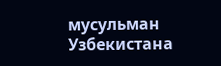мусульман Узбекистана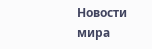Новости мира